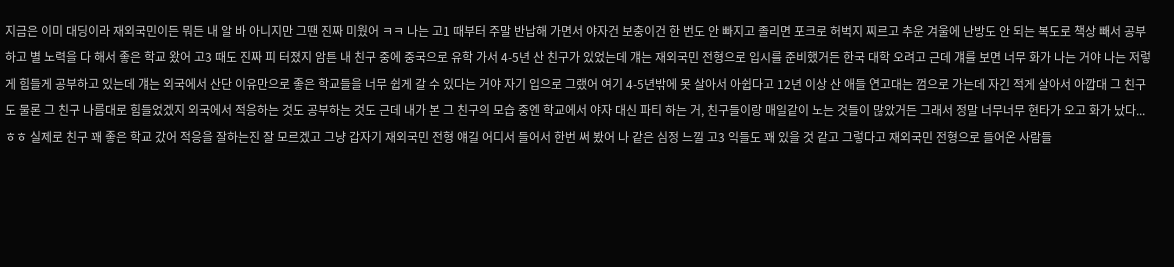지금은 이미 대딩이라 재외국민이든 뭐든 내 알 바 아니지만 그땐 진짜 미웠어 ㅋㅋ 나는 고1 때부터 주말 반납해 가면서 야자건 보충이건 한 번도 안 빠지고 졸리면 포크로 허벅지 찌르고 추운 겨울에 난방도 안 되는 복도로 책상 빼서 공부하고 별 노력을 다 해서 좋은 학교 왔어 고3 때도 진짜 피 터졌지 암튼 내 친구 중에 중국으로 유학 가서 4-5년 산 친구가 있었는데 걔는 재외국민 전형으로 입시를 준비했거든 한국 대학 오려고 근데 걔를 보면 너무 화가 나는 거야 나는 저렇게 힘들게 공부하고 있는데 걔는 외국에서 산단 이유만으로 좋은 학교들을 너무 쉽게 갈 수 있다는 거야 자기 입으로 그랬어 여기 4-5년밖에 못 살아서 아쉽다고 12년 이상 산 애들 연고대는 껌으로 가는데 자긴 적게 살아서 아깝대 그 친구도 물론 그 친구 나름대로 힘들었겠지 외국에서 적응하는 것도 공부하는 것도 근데 내가 본 그 친구의 모습 중엔 학교에서 야자 대신 파티 하는 거, 친구들이랑 매일같이 노는 것들이 많았거든 그래서 정말 너무너무 현타가 오고 화가 났다... ㅎㅎ 실제로 친구 꽤 좋은 학교 갔어 적응을 잘하는진 잘 모르겠고 그냥 갑자기 재외국민 전형 얘길 어디서 들어서 한번 써 봤어 나 같은 심정 느낄 고3 익들도 꽤 있을 것 같고 그렇다고 재외국민 전형으로 들어온 사람들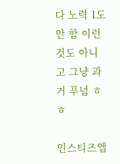다 노력 1도 안 함 이런 것도 아니고 그냥 과거 푸념 ㅎㅎ

인스티즈앱